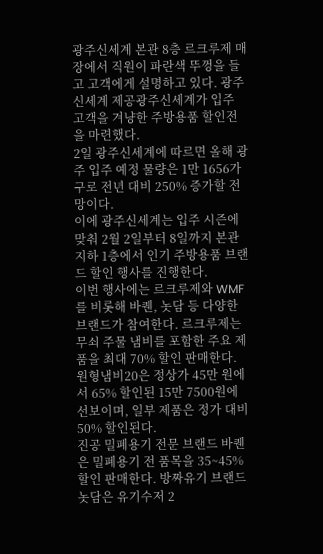광주신세계 본관 8층 르크루제 매장에서 직원이 파란색 뚜껑을 들고 고객에게 설명하고 있다. 광주신세계 제공광주신세계가 입주 고객을 겨냥한 주방용품 할인전을 마련했다.
2일 광주신세계에 따르면 올해 광주 입주 예정 물량은 1만 1656가구로 전년 대비 250% 증가할 전망이다.
이에 광주신세계는 입주 시즌에 맞춰 2월 2일부터 8일까지 본관 지하 1층에서 인기 주방용품 브랜드 할인 행사를 진행한다.
이번 행사에는 르크루제와 WMF를 비롯해 바퀜, 놋담 등 다양한 브랜드가 참여한다. 르크루제는 무쇠 주물 냄비를 포함한 주요 제품을 최대 70% 할인 판매한다. 원형냄비20은 정상가 45만 원에서 65% 할인된 15만 7500원에 선보이며, 일부 제품은 정가 대비 50% 할인된다.
진공 밀폐용기 전문 브랜드 바퀜은 밀폐용기 전 품목을 35~45% 할인 판매한다. 방짜유기 브랜드 놋담은 유기수저 2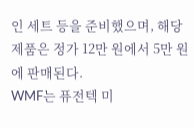인 세트 등을 준비했으며, 해당 제품은 정가 12만 원에서 5만 원에 판매된다.
WMF는 퓨전텍 미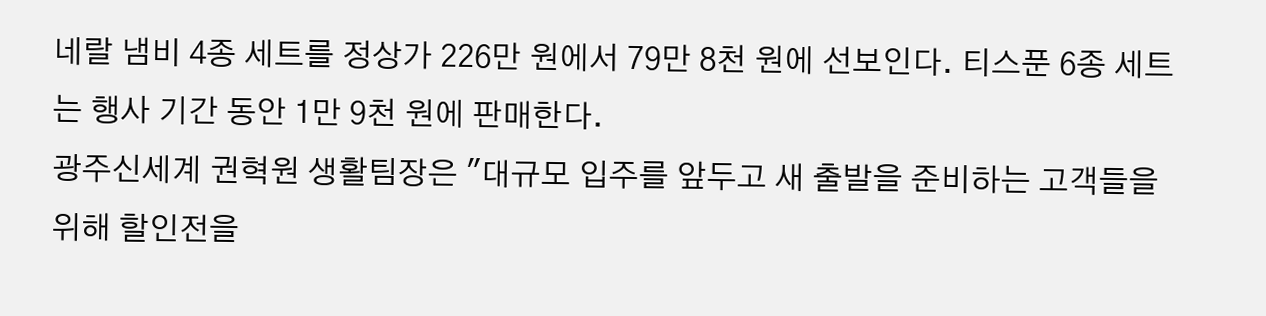네랄 냄비 4종 세트를 정상가 226만 원에서 79만 8천 원에 선보인다. 티스푼 6종 세트는 행사 기간 동안 1만 9천 원에 판매한다.
광주신세계 권혁원 생활팀장은 "대규모 입주를 앞두고 새 출발을 준비하는 고객들을 위해 할인전을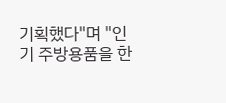기획했다"며 "인기 주방용품을 한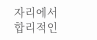자리에서 합리적인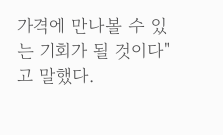가격에 만나볼 수 있는 기회가 될 것이다"고 말했다.